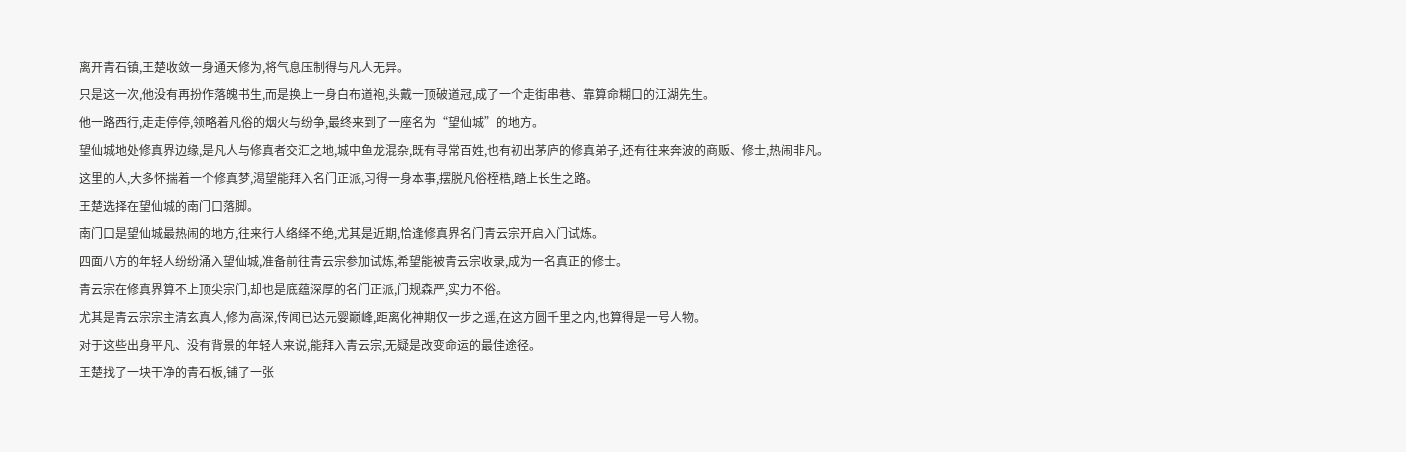离开青石镇,王楚收敛一身通天修为,将气息压制得与凡人无异。
只是这一次,他没有再扮作落魄书生,而是换上一身白布道袍,头戴一顶破道冠,成了一个走街串巷、靠算命糊口的江湖先生。
他一路西行,走走停停,领略着凡俗的烟火与纷争,最终来到了一座名为“望仙城”的地方。
望仙城地处修真界边缘,是凡人与修真者交汇之地,城中鱼龙混杂,既有寻常百姓,也有初出茅庐的修真弟子,还有往来奔波的商贩、修士,热闹非凡。
这里的人,大多怀揣着一个修真梦,渴望能拜入名门正派,习得一身本事,摆脱凡俗桎梏,踏上长生之路。
王楚选择在望仙城的南门口落脚。
南门口是望仙城最热闹的地方,往来行人络绎不绝,尤其是近期,恰逢修真界名门青云宗开启入门试炼。
四面八方的年轻人纷纷涌入望仙城,准备前往青云宗参加试炼,希望能被青云宗收录,成为一名真正的修士。
青云宗在修真界算不上顶尖宗门,却也是底蕴深厚的名门正派,门规森严,实力不俗。
尤其是青云宗宗主清玄真人,修为高深,传闻已达元婴巅峰,距离化神期仅一步之遥,在这方圆千里之内,也算得是一号人物。
对于这些出身平凡、没有背景的年轻人来说,能拜入青云宗,无疑是改变命运的最佳途径。
王楚找了一块干净的青石板,铺了一张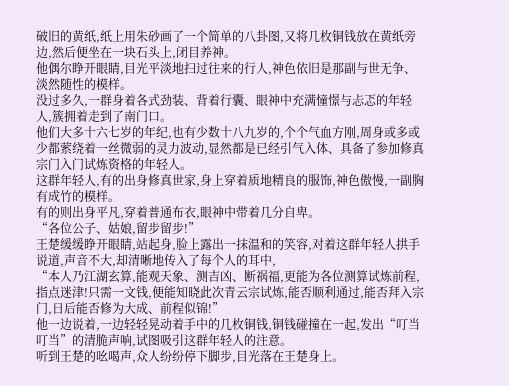破旧的黄纸,纸上用朱砂画了一个简单的八卦图,又将几枚铜钱放在黄纸旁边,然后便坐在一块石头上,闭目养神。
他偶尔睁开眼睛,目光平淡地扫过往来的行人,神色依旧是那副与世无争、淡然随性的模样。
没过多久,一群身着各式劲装、背着行囊、眼神中充满憧憬与忐忑的年轻人,簇拥着走到了南门口。
他们大多十六七岁的年纪,也有少数十八九岁的,个个气血方刚,周身或多或少都萦绕着一丝微弱的灵力波动,显然都是已经引气入体、具备了参加修真宗门入门试炼资格的年轻人。
这群年轻人,有的出身修真世家,身上穿着质地精良的服饰,神色傲慢,一副胸有成竹的模样。
有的则出身平凡,穿着普通布衣,眼神中带着几分自卑。
“各位公子、姑娘,留步留步!”
王楚缓缓睁开眼睛,站起身,脸上露出一抹温和的笑容,对着这群年轻人拱手说道,声音不大,却清晰地传入了每个人的耳中,
“本人乃江湖玄算,能观天象、测吉凶、断祸福,更能为各位测算试炼前程,指点迷津!只需一文钱,便能知晓此次青云宗试炼,能否顺利通过,能否拜入宗门,日后能否修为大成、前程似锦!”
他一边说着,一边轻轻晃动着手中的几枚铜钱,铜钱碰撞在一起,发出“叮当叮当”的清脆声响,试图吸引这群年轻人的注意。
听到王楚的吆喝声,众人纷纷停下脚步,目光落在王楚身上。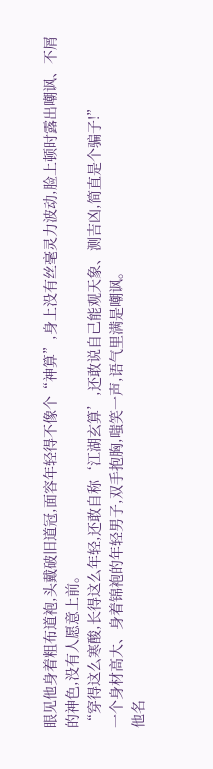眼见他身着粗布道袍,头戴破旧道冠,面容年轻得不像个“神算”,身上没有丝毫灵力波动,脸上顿时露出嘲讽、不屑的神色,没有人愿意上前。
“穿得这么寒酸,长得这么年轻,还敢自称‘江湖玄算’,还敢说自己能观天象、测吉凶,简直是个骗子!”
一个身材高大、身着锦袍的年轻男子,双手抱胸,嗤笑一声,语气里满是嘲讽。
他名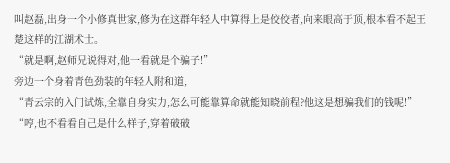叫赵磊,出身一个小修真世家,修为在这群年轻人中算得上是佼佼者,向来眼高于顶,根本看不起王楚这样的江湖术士。
“就是啊,赵师兄说得对,他一看就是个骗子!”
旁边一个身着青色劲装的年轻人附和道,
“青云宗的入门试炼,全靠自身实力,怎么可能靠算命就能知晓前程?他这是想骗我们的钱呢!”
“哼,也不看看自己是什么样子,穿着破破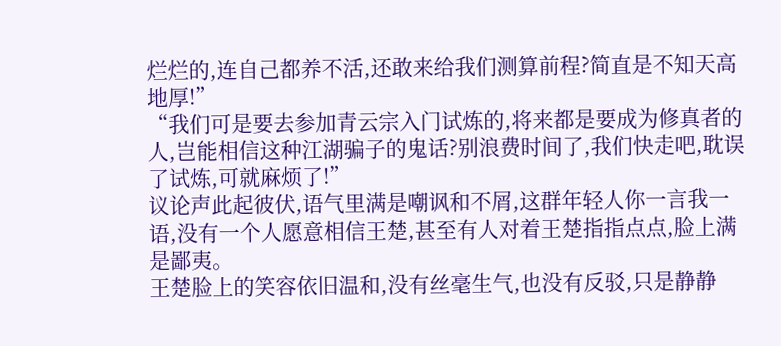烂烂的,连自己都养不活,还敢来给我们测算前程?简直是不知天高地厚!”
“我们可是要去参加青云宗入门试炼的,将来都是要成为修真者的人,岂能相信这种江湖骗子的鬼话?别浪费时间了,我们快走吧,耽误了试炼,可就麻烦了!”
议论声此起彼伏,语气里满是嘲讽和不屑,这群年轻人你一言我一语,没有一个人愿意相信王楚,甚至有人对着王楚指指点点,脸上满是鄙夷。
王楚脸上的笑容依旧温和,没有丝毫生气,也没有反驳,只是静静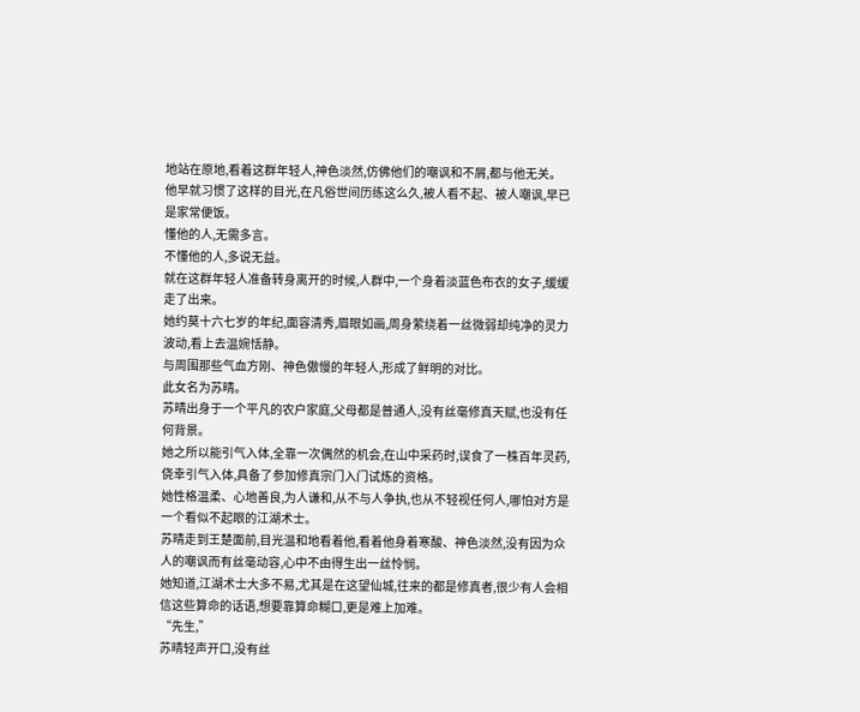地站在原地,看着这群年轻人,神色淡然,仿佛他们的嘲讽和不屑,都与他无关。
他早就习惯了这样的目光,在凡俗世间历练这么久,被人看不起、被人嘲讽,早已是家常便饭。
懂他的人,无需多言。
不懂他的人,多说无益。
就在这群年轻人准备转身离开的时候,人群中,一个身着淡蓝色布衣的女子,缓缓走了出来。
她约莫十六七岁的年纪,面容清秀,眉眼如画,周身萦绕着一丝微弱却纯净的灵力波动,看上去温婉恬静。
与周围那些气血方刚、神色傲慢的年轻人,形成了鲜明的对比。
此女名为苏晴。
苏晴出身于一个平凡的农户家庭,父母都是普通人,没有丝毫修真天赋,也没有任何背景。
她之所以能引气入体,全靠一次偶然的机会,在山中采药时,误食了一株百年灵药,侥幸引气入体,具备了参加修真宗门入门试炼的资格。
她性格温柔、心地善良,为人谦和,从不与人争执,也从不轻视任何人,哪怕对方是一个看似不起眼的江湖术士。
苏晴走到王楚面前,目光温和地看着他,看着他身着寒酸、神色淡然,没有因为众人的嘲讽而有丝毫动容,心中不由得生出一丝怜悯。
她知道,江湖术士大多不易,尤其是在这望仙城,往来的都是修真者,很少有人会相信这些算命的话语,想要靠算命糊口,更是难上加难。
“先生,”
苏晴轻声开口,没有丝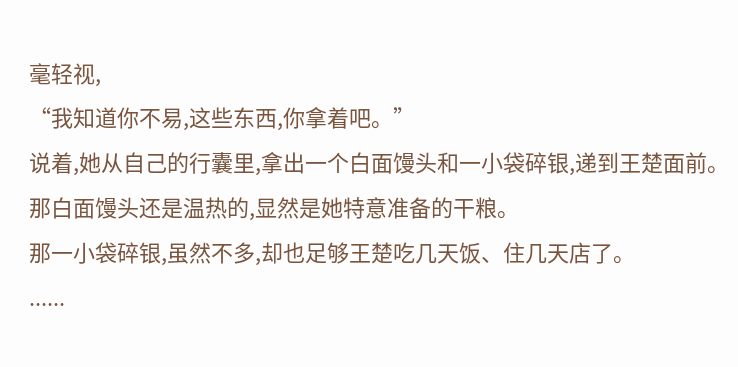毫轻视,
“我知道你不易,这些东西,你拿着吧。”
说着,她从自己的行囊里,拿出一个白面馒头和一小袋碎银,递到王楚面前。
那白面馒头还是温热的,显然是她特意准备的干粮。
那一小袋碎银,虽然不多,却也足够王楚吃几天饭、住几天店了。
......